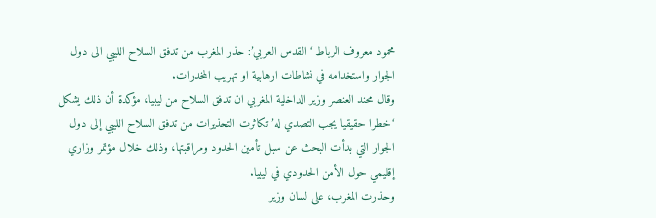محمود معروف الرباط ‘القدس العربي’: حذر المغرب من تدفق السلاح الليبي الى دول الجوار واستخدامه في نشاطات ارهابية او تهريب المخدرات.
وقال محند العنصر وزير الداخلية المغربي ان تدفق السلاح من ليبيا، مؤكدة أن ذلك يشكل ‘خطرا حقيقيا يجب التصدي له’ تكاثرت التحذيرات من تدفق السلاح الليبي إلى دول الجوار التي بدأت البحث عن سبل تأمين الحدود ومراقبتها، وذلك خلال مؤتمر وزاري إقليمي حول الأمن الحدودي في ليبيا.
وحذرت المغرب، على لسان وزير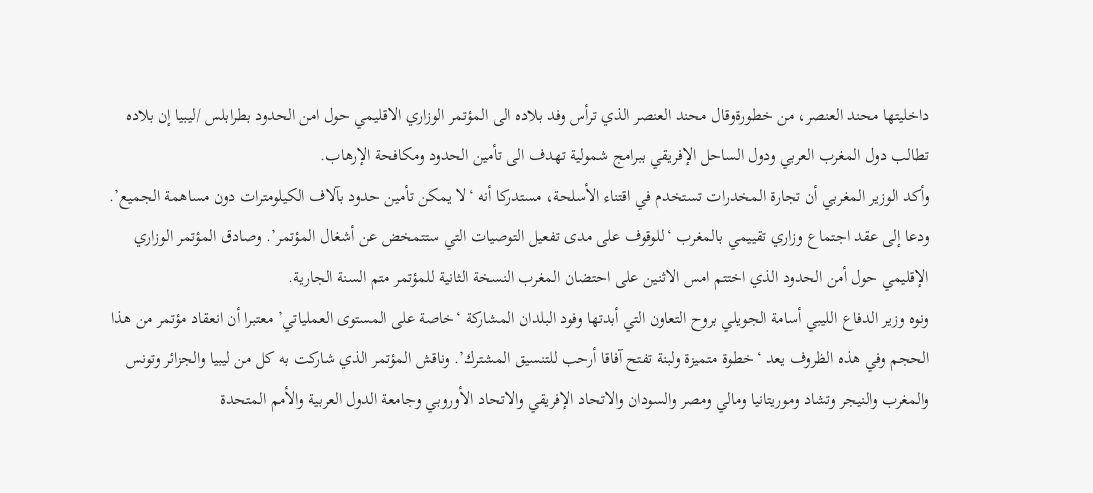داخليتها محند العنصر، من خطورةوقال محند العنصر الذي ترأس وفد بلاده الى المؤتمر الوزاري الاقليمي حول امن الحدود بطرابلس /ليبيا إن بلاده تطالب دول المغرب العربي ودول الساحل الإفريقي ببرامج شمولية تهدف الى تأمين الحدود ومكافحة الإرهاب.
وأكد الوزير المغربي أن تجارة المخدرات تستخدم في اقتناء الأسلحة، مستدركا أنه ‘لا يمكن تأمين حدود بآلاف الكيلومترات دون مساهمة الجميع’. ودعا إلى عقد اجتماع وزاري تقييمي بالمغرب ‘للوقوف على مدى تفعيل التوصيات التي ستتمخض عن أشغال المؤتمر’. وصادق المؤتمر الوزاري الإقليمي حول أمن الحدود الذي اختتم امس الاثنين على احتضان المغرب النسخة الثانية للمؤتمر متم السنة الجارية.
ونوه وزير الدفاع الليبي أسامة الجويلي بروح التعاون التي أبدتها وفود البلدان المشاركة ‘خاصة على المستوى العملياتي’ معتبرا أن انعقاد مؤتمر من هذا الحجم وفي هذه الظروف يعد ‘خطوة متميزة ولبنة تفتح آفاقا أرحب للتنسيق المشترك’. وناقش المؤتمر الذي شاركت به كل من ليبيا والجزائر وتونس والمغرب والنيجر وتشاد وموريتانيا ومالي ومصر والسودان والاتحاد الإفريقي والاتحاد الأوروبي وجامعة الدول العربية والأمم المتحدة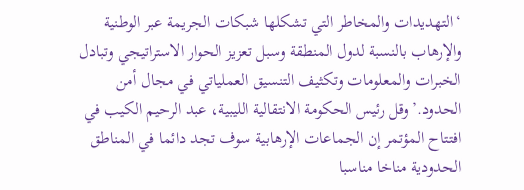‘التهديدات والمخاطر التي تشكلها شبكات الجريمة عبر الوطنية والإرهاب بالنسبة لدول المنطقة وسبل تعزيز الحوار الاستراتيجي وتبادل الخبرات والمعلومات وتكثيف التنسيق العملياتي في مجال أمن الحدود.’وقل رئيس الحكومة الانتقالية الليبية، عبد الرحيم الكيب في افتتاح المؤتمر إن الجماعات الإرهابية سوف تجد دائما في المناطق الحدودية مناخا مناسبا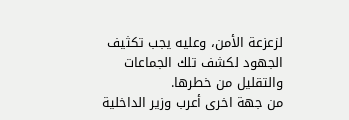لزعزعة الأمن، وعليه يجب تكثيف الجهود لكشف تلك الجماعات والتقليل من خطرها.
من جهة اخرى أعرب وزير الداخلية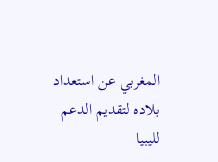المغربي عن استعداد بلاده لتقديم الدعم لليبيا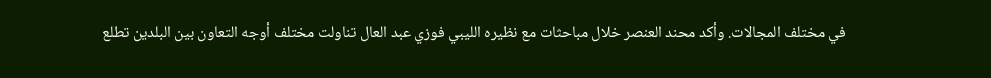في مختلف المجالات. وأكد محند العنصر خلال مباحثات مع نظيره الليبي فوزي عبد العال تناولت مختلف أوجه التعاون بين البلدين تطلع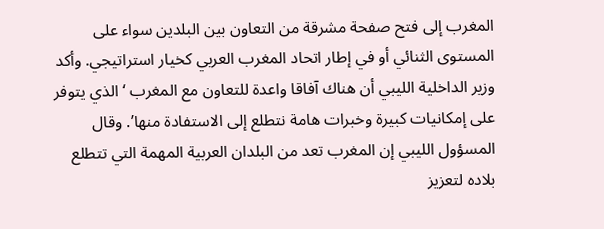المغرب إلى فتح صفحة مشرقة من التعاون بين البلدين سواء على المستوى الثنائي أو في إطار اتحاد المغرب العربي كخيار استراتيجي. وأكد وزير الداخلية الليبي أن هناك آفاقا واعدة للتعاون مع المغرب ‘الذي يتوفر على إمكانيات كبيرة وخبرات هامة نتطلع إلى الاستفادة منها’. وقال المسؤول الليبي إن المغرب تعد من البلدان العربية المهمة التي تتطلع بلاده لتعزيز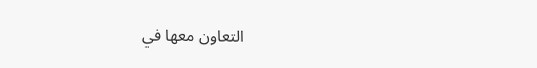التعاون معها في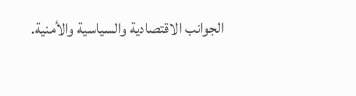الجوانب الاقتصادية والسياسية والأمنية.